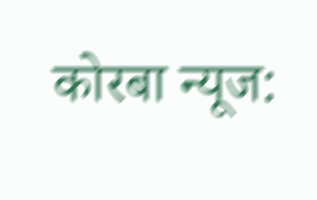कोरबा न्यूज: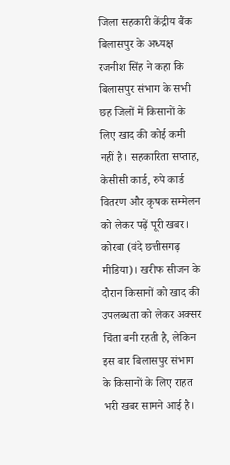जिला सहकारी केंद्रीय बैंक बिलासपुर के अध्यक्ष रजनीश सिंह ने कहा कि बिलासपुर संभाग के सभी छह जिलों में किसानों के लिए खाद की कोई कमी नहीं है। सहकारिता सप्ताह, केसीसी कार्ड, रुपे कार्ड वितरण और कृषक सम्मेलन को लेकर पढ़ें पूरी खबर।
कोरबा (वंदे छत्तीसगढ़ मीडिया)। खरीफ सीजन के दौरान किसानों को खाद की उपलब्धता को लेकर अक्सर चिंता बनी रहती है, लेकिन इस बार बिलासपुर संभाग के किसानों के लिए राहत भरी खबर सामने आई है।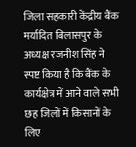जिला सहकारी केंद्रीय बैंक मर्यादित बिलासपुर के अध्यक्ष रजनीश सिंह ने स्पष्ट किया है कि बैंक के कार्यक्षेत्र में आने वाले सभी छह जिलों में किसानों के लिए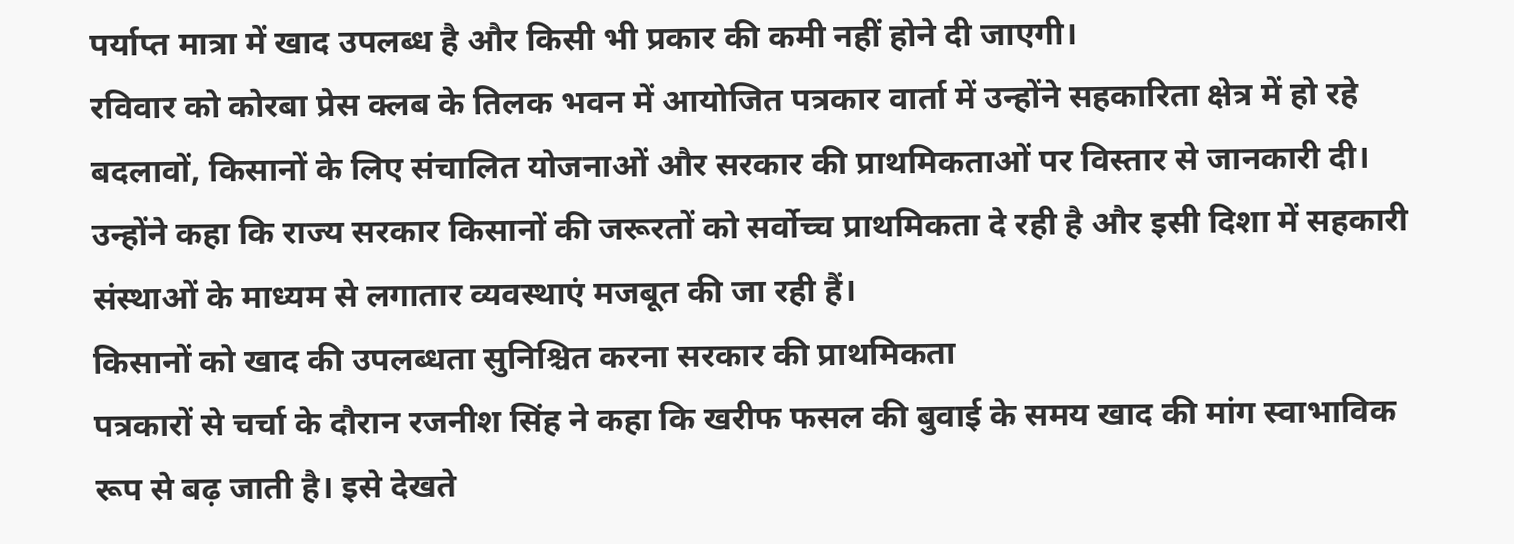पर्याप्त मात्रा में खाद उपलब्ध है और किसी भी प्रकार की कमी नहीं होने दी जाएगी।
रविवार को कोरबा प्रेस क्लब के तिलक भवन में आयोजित पत्रकार वार्ता में उन्होंने सहकारिता क्षेत्र में हो रहे बदलावों, किसानों के लिए संचालित योजनाओं और सरकार की प्राथमिकताओं पर विस्तार से जानकारी दी। उन्होंने कहा कि राज्य सरकार किसानों की जरूरतों को सर्वोच्च प्राथमिकता दे रही है और इसी दिशा में सहकारी संस्थाओं के माध्यम से लगातार व्यवस्थाएं मजबूत की जा रही हैं।
किसानों को खाद की उपलब्धता सुनिश्चित करना सरकार की प्राथमिकता
पत्रकारों से चर्चा के दौरान रजनीश सिंह ने कहा कि खरीफ फसल की बुवाई के समय खाद की मांग स्वाभाविक रूप से बढ़ जाती है। इसे देखते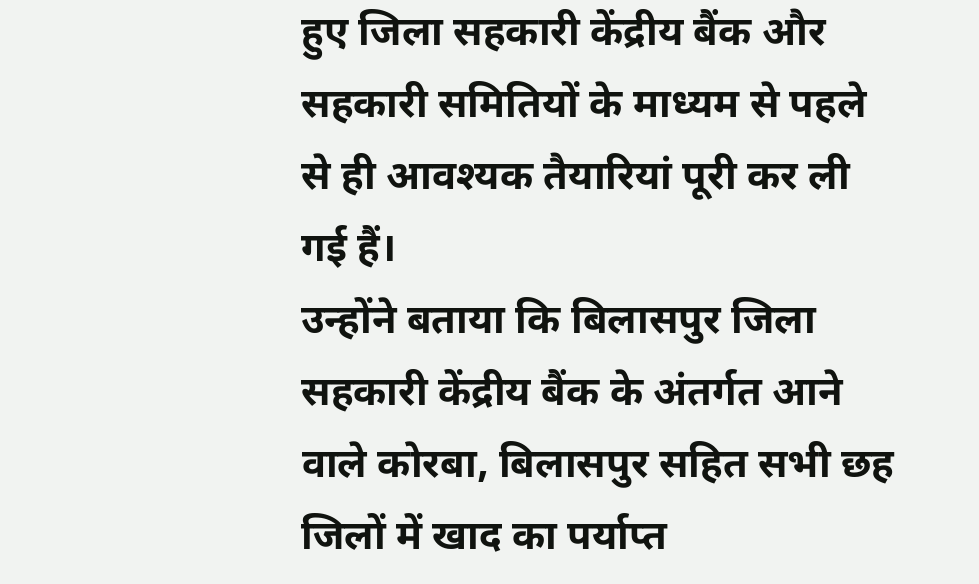हुए जिला सहकारी केंद्रीय बैंक और सहकारी समितियों के माध्यम से पहले से ही आवश्यक तैयारियां पूरी कर ली गई हैं।
उन्होंने बताया कि बिलासपुर जिला सहकारी केंद्रीय बैंक के अंतर्गत आने वाले कोरबा, बिलासपुर सहित सभी छह जिलों में खाद का पर्याप्त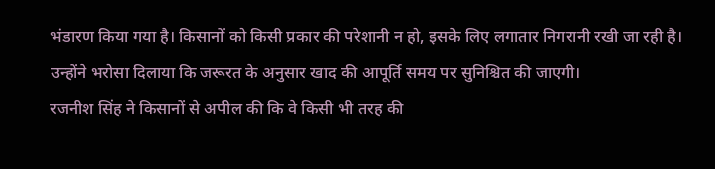भंडारण किया गया है। किसानों को किसी प्रकार की परेशानी न हो, इसके लिए लगातार निगरानी रखी जा रही है। उन्होंने भरोसा दिलाया कि जरूरत के अनुसार खाद की आपूर्ति समय पर सुनिश्चित की जाएगी।
रजनीश सिंह ने किसानों से अपील की कि वे किसी भी तरह की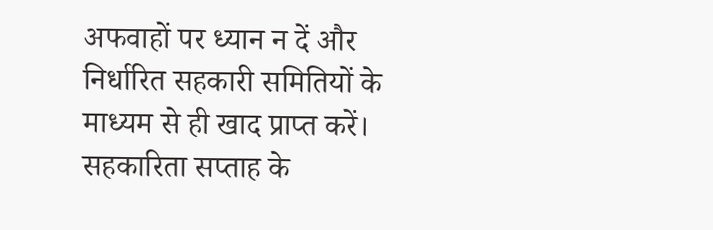अफवाहों पर ध्यान न दें और निर्धारित सहकारी समितियों के माध्यम से ही खाद प्राप्त करें।
सहकारिता सप्ताह के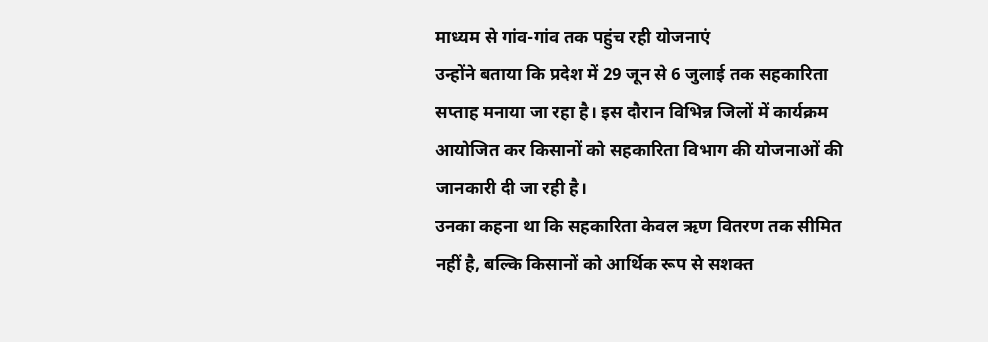माध्यम से गांव-गांव तक पहुंच रही योजनाएं
उन्होंने बताया कि प्रदेश में 29 जून से 6 जुलाई तक सहकारिता सप्ताह मनाया जा रहा है। इस दौरान विभिन्न जिलों में कार्यक्रम आयोजित कर किसानों को सहकारिता विभाग की योजनाओं की जानकारी दी जा रही है।
उनका कहना था कि सहकारिता केवल ऋण वितरण तक सीमित नहीं है, बल्कि किसानों को आर्थिक रूप से सशक्त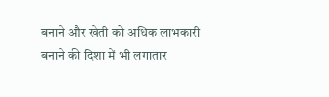बनाने और खेती को अधिक लाभकारी बनाने की दिशा में भी लगातार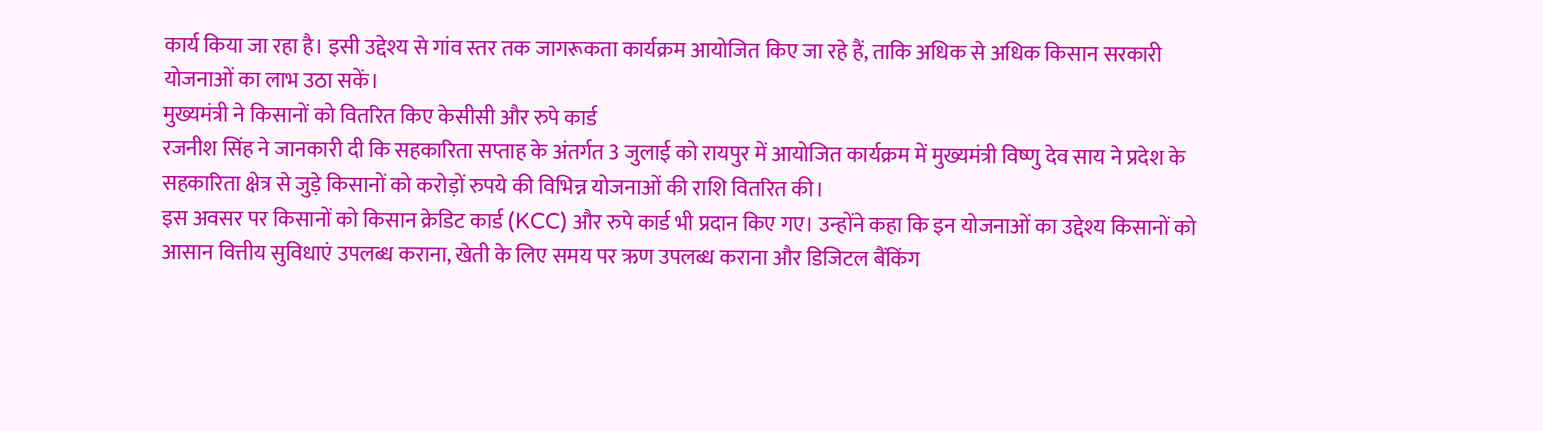कार्य किया जा रहा है। इसी उद्देश्य से गांव स्तर तक जागरूकता कार्यक्रम आयोजित किए जा रहे हैं, ताकि अधिक से अधिक किसान सरकारी योजनाओं का लाभ उठा सकें।
मुख्यमंत्री ने किसानों को वितरित किए केसीसी और रुपे कार्ड
रजनीश सिंह ने जानकारी दी कि सहकारिता सप्ताह के अंतर्गत 3 जुलाई को रायपुर में आयोजित कार्यक्रम में मुख्यमंत्री विष्णु देव साय ने प्रदेश के सहकारिता क्षेत्र से जुड़े किसानों को करोड़ों रुपये की विभिन्न योजनाओं की राशि वितरित की।
इस अवसर पर किसानों को किसान क्रेडिट कार्ड (KCC) और रुपे कार्ड भी प्रदान किए गए। उन्होंने कहा कि इन योजनाओं का उद्देश्य किसानों को आसान वित्तीय सुविधाएं उपलब्ध कराना, खेती के लिए समय पर ऋण उपलब्ध कराना और डिजिटल बैंकिंग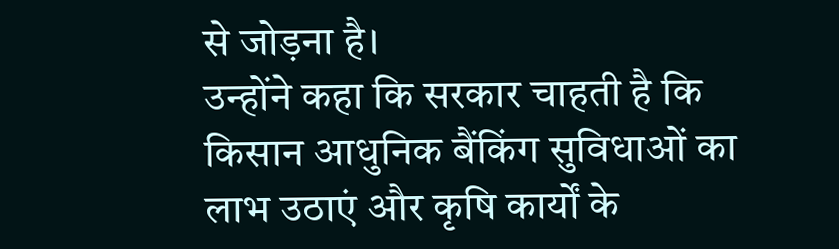से जोड़ना है।
उन्होंने कहा कि सरकार चाहती है कि किसान आधुनिक बैंकिंग सुविधाओं का लाभ उठाएं और कृषि कार्यों के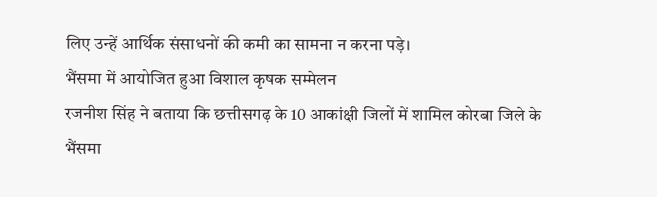लिए उन्हें आर्थिक संसाधनों की कमी का सामना न करना पड़े।
भैंसमा में आयोजित हुआ विशाल कृषक सम्मेलन
रजनीश सिंह ने बताया कि छत्तीसगढ़ के 10 आकांक्षी जिलों में शामिल कोरबा जिले के भैंसमा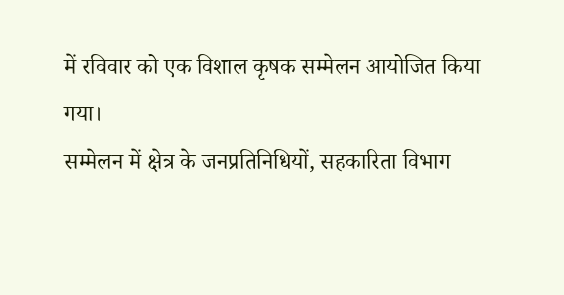में रविवार को एक विशाल कृषक सम्मेलन आयोजित किया गया।
सम्मेलन में क्षेत्र के जनप्रतिनिधियों, सहकारिता विभाग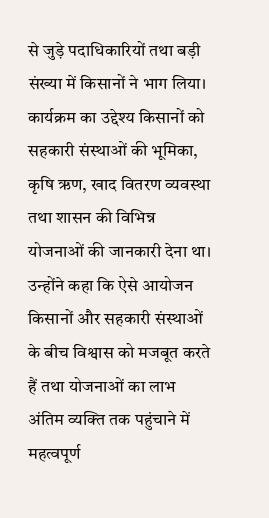से जुड़े पदाधिकारियों तथा बड़ी संख्या में किसानों ने भाग लिया। कार्यक्रम का उद्देश्य किसानों को सहकारी संस्थाओं की भूमिका, कृषि ऋण, खाद वितरण व्यवस्था तथा शासन की विभिन्न योजनाओं की जानकारी देना था।
उन्होंने कहा कि ऐसे आयोजन किसानों और सहकारी संस्थाओं के बीच विश्वास को मजबूत करते हैं तथा योजनाओं का लाभ अंतिम व्यक्ति तक पहुंचाने में महत्वपूर्ण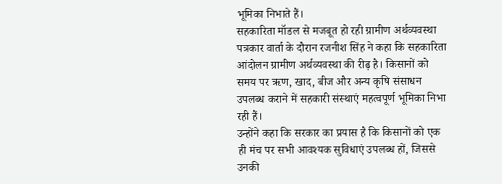भूमिका निभाते हैं।
सहकारिता मॉडल से मजबूत हो रही ग्रामीण अर्थव्यवस्था
पत्रकार वार्ता के दौरान रजनीश सिंह ने कहा कि सहकारिता आंदोलन ग्रामीण अर्थव्यवस्था की रीढ़ है। किसानों को समय पर ऋण, खाद, बीज और अन्य कृषि संसाधन उपलब्ध कराने में सहकारी संस्थाएं महत्वपूर्ण भूमिका निभा रही हैं।
उन्होंने कहा कि सरकार का प्रयास है कि किसानों को एक ही मंच पर सभी आवश्यक सुविधाएं उपलब्ध हों, जिससे उनकी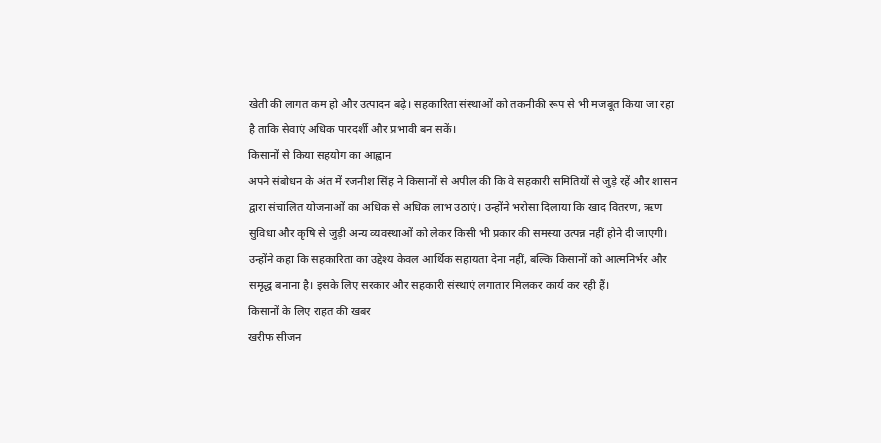खेती की लागत कम हो और उत्पादन बढ़े। सहकारिता संस्थाओं को तकनीकी रूप से भी मजबूत किया जा रहा है ताकि सेवाएं अधिक पारदर्शी और प्रभावी बन सकें।
किसानों से किया सहयोग का आह्वान
अपने संबोधन के अंत में रजनीश सिंह ने किसानों से अपील की कि वे सहकारी समितियों से जुड़े रहें और शासन द्वारा संचालित योजनाओं का अधिक से अधिक लाभ उठाएं। उन्होंने भरोसा दिलाया कि खाद वितरण, ऋण सुविधा और कृषि से जुड़ी अन्य व्यवस्थाओं को लेकर किसी भी प्रकार की समस्या उत्पन्न नहीं होने दी जाएगी।
उन्होंने कहा कि सहकारिता का उद्देश्य केवल आर्थिक सहायता देना नहीं, बल्कि किसानों को आत्मनिर्भर और समृद्ध बनाना है। इसके लिए सरकार और सहकारी संस्थाएं लगातार मिलकर कार्य कर रही हैं।
किसानों के लिए राहत की खबर
खरीफ सीजन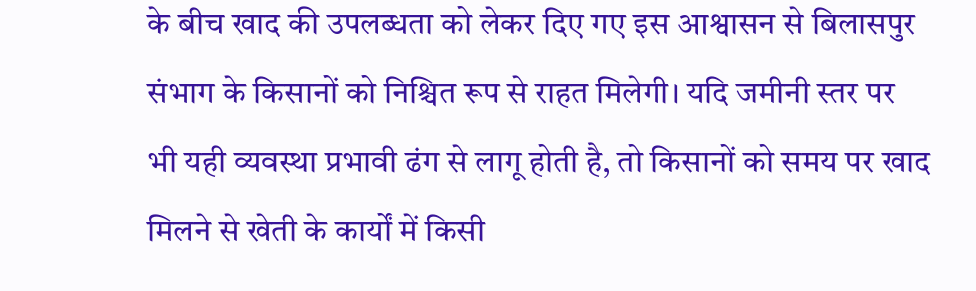के बीच खाद की उपलब्धता को लेकर दिए गए इस आश्वासन से बिलासपुर संभाग के किसानों को निश्चित रूप से राहत मिलेगी। यदि जमीनी स्तर पर भी यही व्यवस्था प्रभावी ढंग से लागू होती है, तो किसानों को समय पर खाद मिलने से खेती के कार्यों में किसी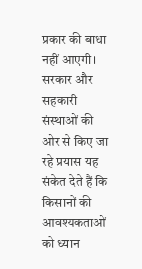प्रकार की बाधा नहीं आएगी।
सरकार और सहकारी संस्थाओं की ओर से किए जा रहे प्रयास यह संकेत देते हैं कि किसानों की आवश्यकताओं को ध्यान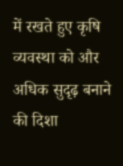में रखते हुए कृषि व्यवस्था को और अधिक सुदृढ़ बनाने की दिशा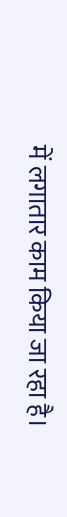में लगातार काम किया जा रहा है।